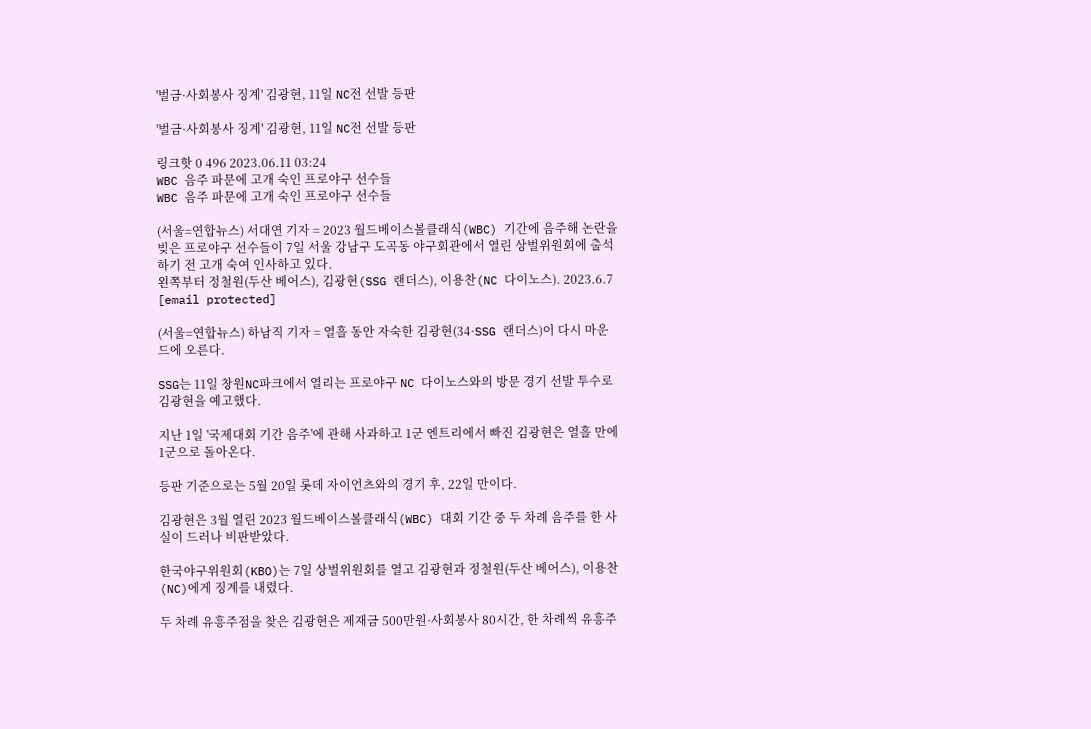'벌금·사회봉사 징계' 김광현, 11일 NC전 선발 등판

'벌금·사회봉사 징계' 김광현, 11일 NC전 선발 등판

링크핫 0 496 2023.06.11 03:24
WBC 음주 파문에 고개 숙인 프로야구 선수들
WBC 음주 파문에 고개 숙인 프로야구 선수들

(서울=연합뉴스) 서대연 기자 = 2023 월드베이스볼클래식(WBC) 기간에 음주해 논란을 빚은 프로야구 선수들이 7일 서울 강남구 도곡동 야구회관에서 열린 상벌위원회에 출석하기 전 고개 숙여 인사하고 있다.
왼쪽부터 정철원(두산 베어스), 김광현(SSG 랜더스), 이용찬(NC 다이노스). 2023.6.7 [email protected]

(서울=연합뉴스) 하남직 기자 = 열흘 동안 자숙한 김광현(34·SSG 랜더스)이 다시 마운드에 오른다.

SSG는 11일 창원NC파크에서 열리는 프로야구 NC 다이노스와의 방문 경기 선발 투수로 김광현을 예고했다.

지난 1일 '국제대회 기간 음주'에 관해 사과하고 1군 엔트리에서 빠진 김광현은 열흘 만에 1군으로 돌아온다.

등판 기준으로는 5월 20일 롯데 자이언츠와의 경기 후, 22일 만이다.

김광현은 3월 열린 2023 월드베이스볼클래식(WBC) 대회 기간 중 두 차례 음주를 한 사실이 드러나 비판받았다.

한국야구위원회(KBO)는 7일 상벌위원회를 열고 김광현과 정철원(두산 베어스), 이용찬(NC)에게 징계를 내렸다.

두 차례 유흥주점을 찾은 김광현은 제재금 500만원·사회봉사 80시간, 한 차례씩 유흥주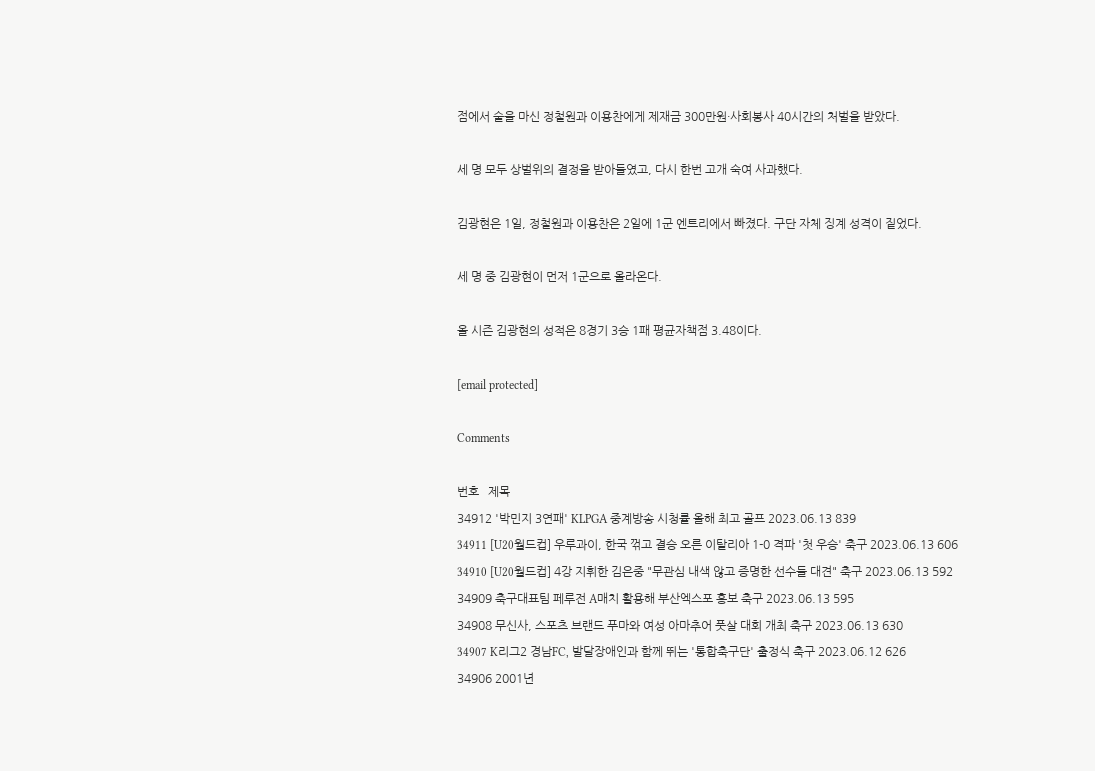점에서 술을 마신 정철원과 이용찬에게 제재금 300만원·사회봉사 40시간의 처벌을 받았다.

세 명 모두 상벌위의 결정을 받아들였고, 다시 한번 고개 숙여 사과했다.

김광현은 1일, 정철원과 이용찬은 2일에 1군 엔트리에서 빠졌다. 구단 자체 징계 성격이 짙었다.

세 명 중 김광현이 먼저 1군으로 올라온다.

올 시즌 김광현의 성적은 8경기 3승 1패 평균자책점 3.48이다.

[email protected]

Comments

번호   제목
34912 '박민지 3연패' KLPGA 중계방송 시청률 올해 최고 골프 2023.06.13 839
34911 [U20월드컵] 우루과이, 한국 꺾고 결승 오른 이탈리아 1-0 격파 '첫 우승' 축구 2023.06.13 606
34910 [U20월드컵] 4강 지휘한 김은중 "무관심 내색 않고 증명한 선수들 대견" 축구 2023.06.13 592
34909 축구대표팀 페루전 A매치 활용해 부산엑스포 홍보 축구 2023.06.13 595
34908 무신사, 스포츠 브랜드 푸마와 여성 아마추어 풋살 대회 개최 축구 2023.06.13 630
34907 K리그2 경남FC, 발달장애인과 함께 뛰는 '통합축구단' 출정식 축구 2023.06.12 626
34906 2001년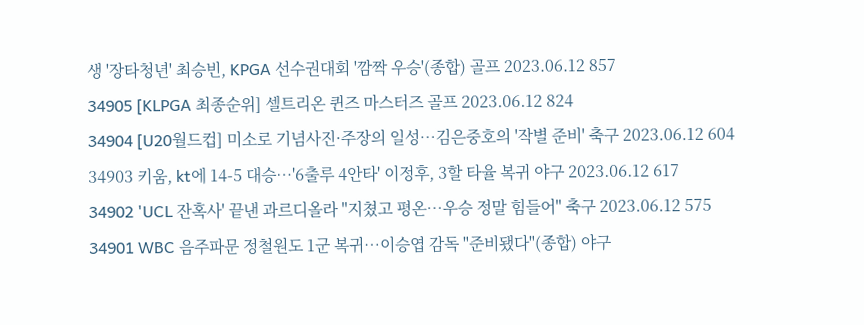생 '장타청년' 최승빈, KPGA 선수권대회 '깜짝 우승'(종합) 골프 2023.06.12 857
34905 [KLPGA 최종순위] 셀트리온 퀸즈 마스터즈 골프 2023.06.12 824
34904 [U20월드컵] 미소로 기념사진·주장의 일성…김은중호의 '작별 준비' 축구 2023.06.12 604
34903 키움, kt에 14-5 대승…'6출루 4안타' 이정후, 3할 타율 복귀 야구 2023.06.12 617
34902 'UCL 잔혹사' 끝낸 과르디올라 "지쳤고 평온…우승 정말 힘들어" 축구 2023.06.12 575
34901 WBC 음주파문 정철원도 1군 복귀…이승엽 감독 "준비됐다"(종합) 야구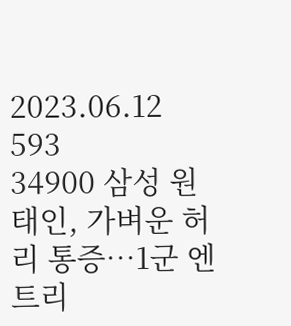2023.06.12 593
34900 삼성 원태인, 가벼운 허리 통증…1군 엔트리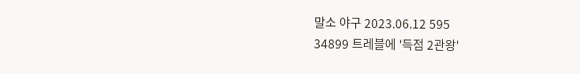말소 야구 2023.06.12 595
34899 트레블에 '득점 2관왕'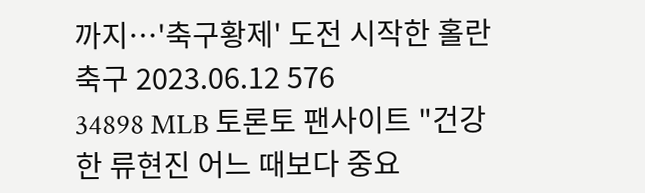까지…'축구황제' 도전 시작한 홀란 축구 2023.06.12 576
34898 MLB 토론토 팬사이트 "건강한 류현진 어느 때보다 중요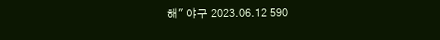해" 야구 2023.06.12 590